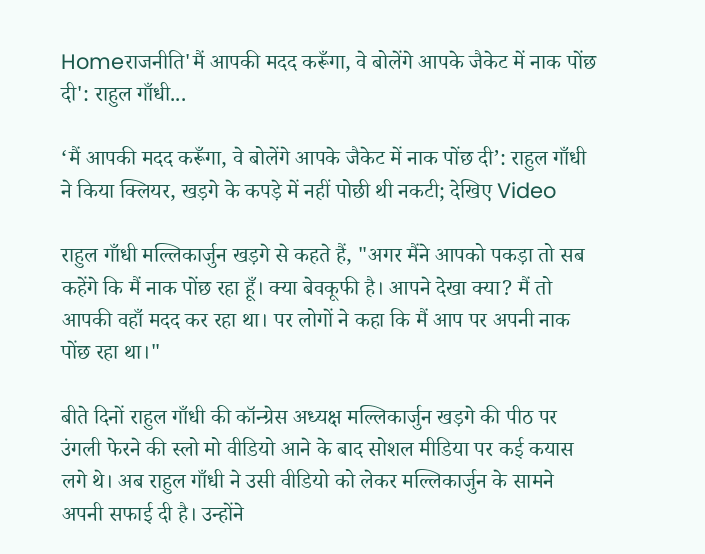Homeराजनीति'मैं आपकी मदद करूँगा, वे बोलेंगे आपके जैकेट में नाक पोंछ दी': राहुल गाँधी...

‘मैं आपकी मदद करूँगा, वे बोलेंगे आपके जैकेट में नाक पोंछ दी’: राहुल गाँधी ने किया क्लियर, खड़गे के कपड़े में नहीं पोछी थी नकटी; देखिए Video

राहुल गाँधी मल्लिकार्जुन खड़गे से कहते हैं, "अगर मैंने आपको पकड़ा तो सब कहेंगे कि मैं नाक पोंछ रहा हूँ। क्या बेवकूफी है। आपने देखा क्या? मैं तो आपकी वहाँ मदद कर रहा था। पर लोगों ने कहा कि मैं आप पर अपनी नाक पोंछ रहा था।"

बीते दिनों राहुल गाँधी की कॉन्ग्रेस अध्यक्ष मल्लिकार्जुन खड़गे की पीठ पर उंगली फेरने की स्लो मो वीडियो आने के बाद सोशल मीडिया पर कई कयास लगे थे। अब राहुल गाँधी ने उसी वीडियो को लेकर मल्लिकार्जुन के सामने अपनी सफाई दी है। उन्होंने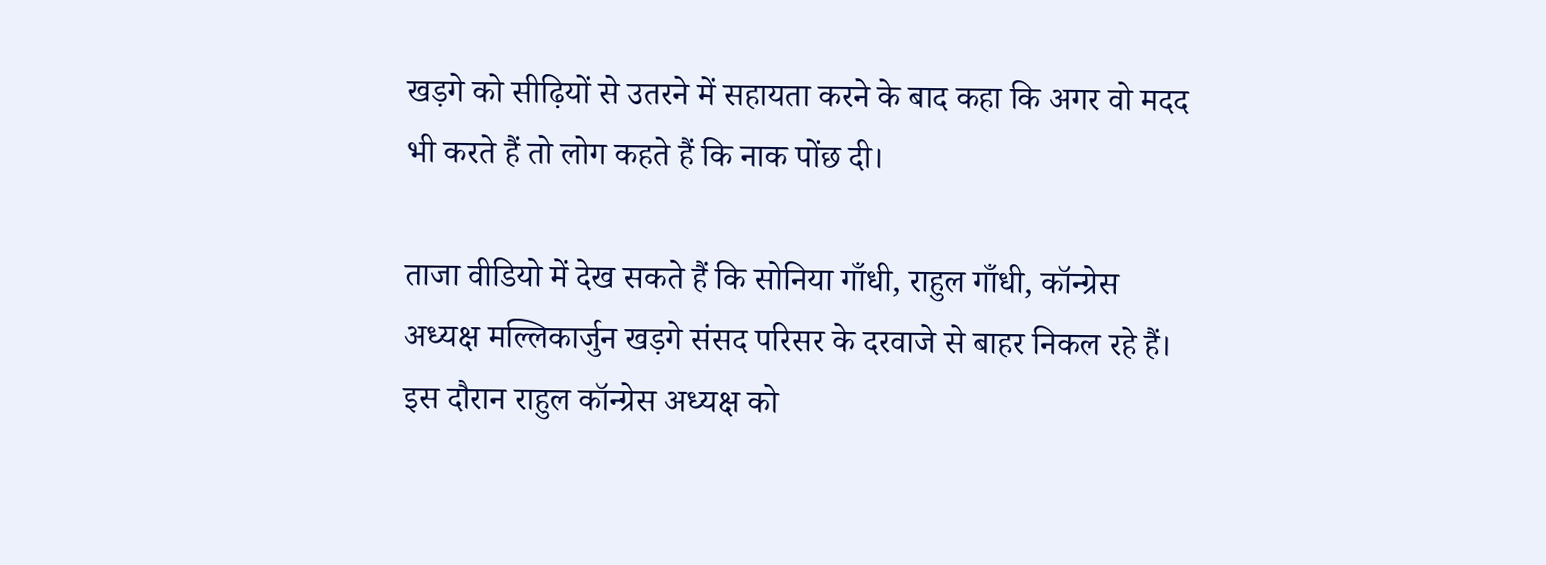खड़गे को सीढ़ियों से उतरने में सहायता करने के बाद कहा कि अगर वो मदद भी करते हैं तो लोग कहते हैं कि नाक पोंछ दी।

ताजा वीडियो में देख सकते हैं कि सोनिया गाँधी, राहुल गाँधी, कॉन्ग्रेस अध्यक्ष मल्लिकार्जुन खड़गे संसद परिसर के दरवाजे से बाहर निकल रहे हैं। इस दौरान राहुल कॉन्ग्रेस अध्यक्ष को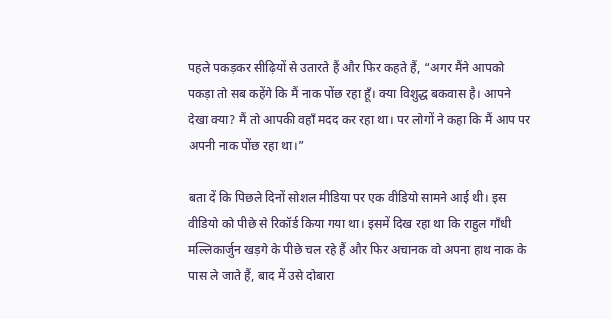पहले पकड़कर सीढ़ियों से उतारते हैं और फिर कहते हैं, “अगर मैंने आपको पकड़ा तो सब कहेंगे कि मैं नाक पोंछ रहा हूँ। क्या विशुद्ध बकवास है। आपने देखा क्या? मैं तो आपकी वहाँ मदद कर रहा था। पर लोगों ने कहा कि मैं आप पर अपनी नाक पोंछ रहा था।”

बता दें कि पिछले दिनों सोशल मीडिया पर एक वीडियो सामने आई थी। इस वीडियो को पीछे से रिकॉर्ड किया गया था। इसमें दिख रहा था कि राहुल गाँधी मल्लिकार्जुन खड़गे के पीछे चल रहे हैं और फिर अचानक वो अपना हाथ नाक के पास ले जाते हैं, बाद में उसे दोबारा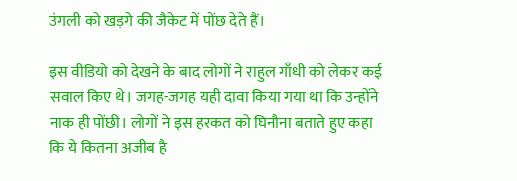उंगली को खड़गे की जैकेट में पोंछ देते हैं।

इस वीडियो को देखने के बाद लोगों ने राहुल गाँधी को लेकर कई सवाल किए थे। जगह-जगह यही दावा किया गया था कि उन्होंने नाक ही पोंछी। लोगों ने इस हरकत को घिनौना बताते हुए कहा कि ये कितना अजीब है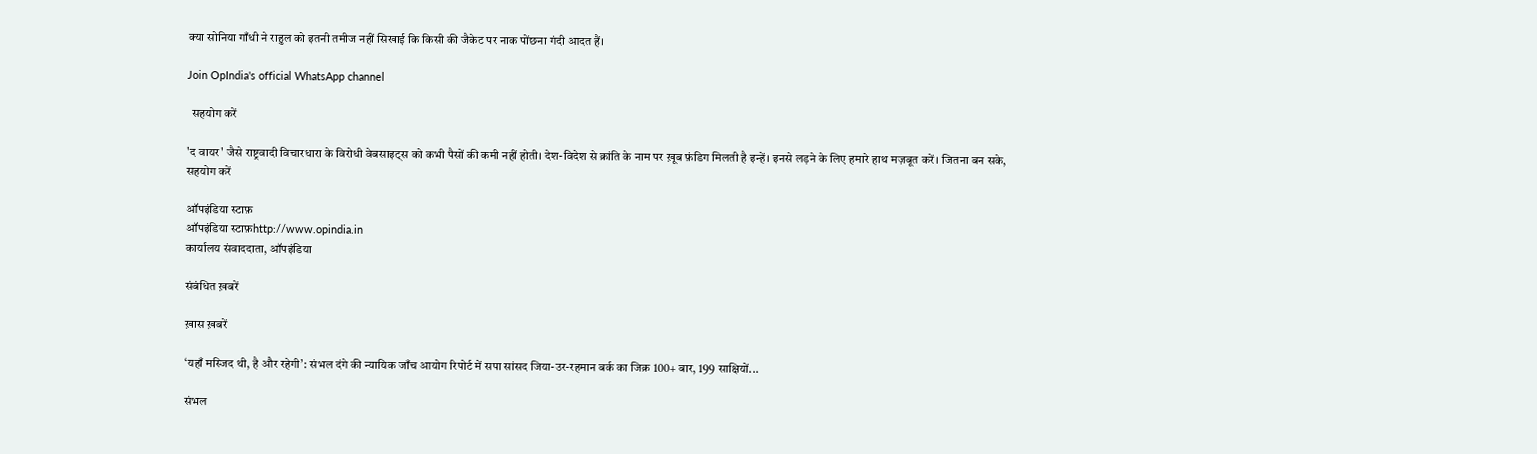क्या सोनिया गाँधी ने राहुल को इतनी तमीज नहीं सिखाई कि किसी की जैकेट पर नाक पोंछना गंदी आदत हैं।

Join OpIndia's official WhatsApp channel

  सहयोग करें

'द वायर' जैसे राष्ट्रवादी विचारधारा के विरोधी वेबसाइट्स को कभी पैसों की कमी नहीं होती। देश-विदेश से क्रांति के नाम पर ख़ूब फ़ंडिग मिलती है इन्हें। इनसे लड़ने के लिए हमारे हाथ मज़बूत करें। जितना बन सके, सहयोग करें

ऑपइंडिया स्टाफ़
ऑपइंडिया स्टाफ़http://www.opindia.in
कार्यालय संवाददाता, ऑपइंडिया

संबंधित ख़बरें

ख़ास ख़बरें

‘यहाँ मस्जिद थी, है और रहेगी’: संभल दंगे की न्यायिक जाँच आयोग रिपोर्ट में सपा सांसद जिया-उर-रहमान बर्क का जिक्र 100+ बार, 199 साक्षियों...

संभल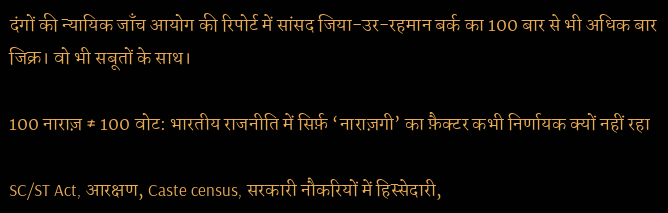दंगों की न्यायिक जाँच आयोग की रिपोर्ट में सांसद जिया-उर-रहमान बर्क का 100 बार से भी अधिक बार जिक्र। वो भी सबूतों के साथ।

100 नाराज़ ≠ 100 वोट: भारतीय राजनीति में सिर्फ़ ‘नाराज़गी’ का फ़ैक्टर कभी निर्णायक क्यों नहीं रहा

SC/ST Act, आरक्षण, Caste census, सरकारी नौकरियों में हिस्सेदारी,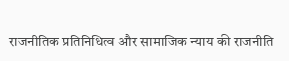राजनीतिक प्रतिनिधित्व और सामाजिक न्याय की राजनीति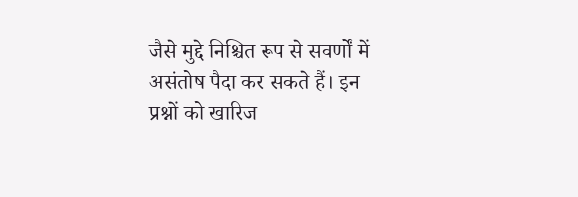जैसे मुद्दे निश्चित रूप से सवर्णों में असंतोष पैदा कर सकते हैं। इन प्रश्नों को खारिज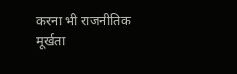करना भी राजनीतिक मूर्खता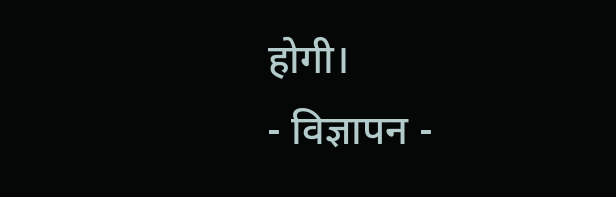होगी।
- विज्ञापन -